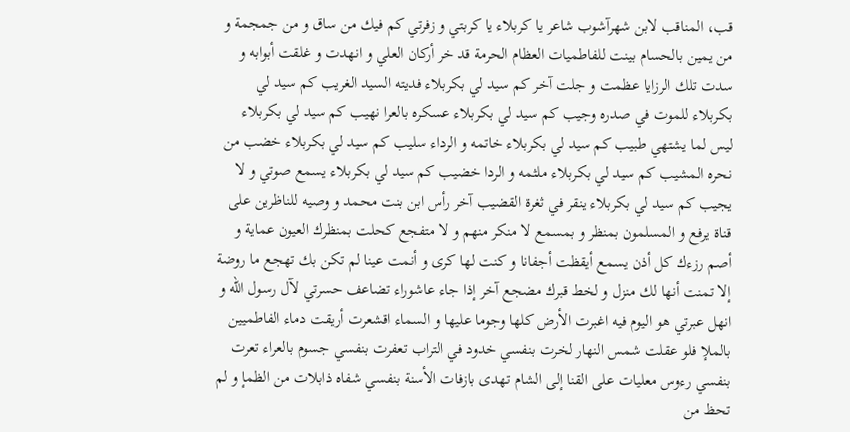قب، المناقب لابن شهرآشوب شاعر يا كربلاء يا كربتي و زفرتي كم فيك من ساق و من جمجمة و من يمين بالحسام بينت للفاطميات العظام الحرمة قد خر أركان العلي و انهدت و غلقت أبوابه و سدت تلك الرزايا عظمت و جلت آخر كم سيد لي بكربلاء فديته السيد الغريب كم سيد لي بكربلاء للموت في صدره وجيب كم سيد لي بكربلاء عسكره بالعرا نهيب كم سيد لي بكربلاء ليس لما يشتهي طبيب كم سيد لي بكربلاء خاتمه و الرداء سليب كم سيد لي بكربلاء خضب من نحره المشيب كم سيد لي بكربلاء ملثمه و الردا خضيب كم سيد لي بكربلاء يسمع صوتي و لا يجيب كم سيد لي بكربلاء ينقر في ثغرة القضيب آخر رأس ابن بنت محمد و وصيه للناظرين على قناة يرفع و المسلمون بمنظر و بمسمع لا منكر منهم و لا متفجع كحلت بمنظرك العيون عماية و أصم رزءك كل أذن يسمع أيقظت أجفانا و كنت لها كرى و أنمت عينا لم تكن بك تهجع ما روضة إلا تمنت أنها لك منزل و لخط قبرك مضجع آخر إذا جاء عاشوراء تضاعف حسرتي لآل رسول الله و انهل عبرتي هو اليوم فيه اغبرت الأرض كلها وجوما عليها و السماء اقشعرت أريقت دماء الفاطميين بالملإ فلو عقلت شمس النهار لخرت بنفسي خدود في التراب تعفرت بنفسي جسوم بالعراء تعرت بنفسي رءوس معليات على القنا إلى الشام تهدى بازفات الأسنة بنفسي شفاه ذابلات من الظمإ و لم تحظ من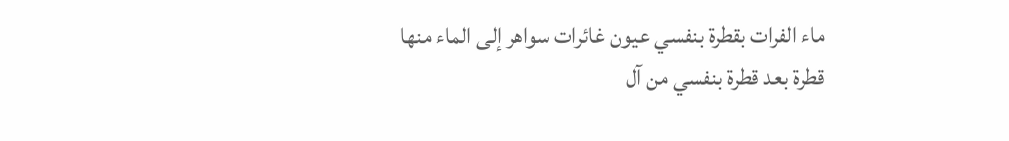ماء الفرات بقطرة بنفسي عيون غائرات سواهر إلى الماء منها قطرة بعد قطرة بنفسي من آل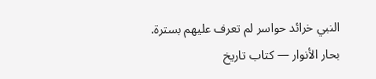النبي خرائد حواسر لم تعرف عليهم بسترة.
بحار الأنوار — كتاب تاريخ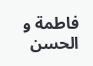فاطمة و الحسن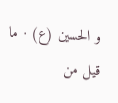و الحسين (ع) · ما قيل من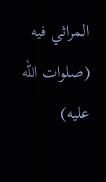المراثي فيه (صلوات الله عليه)